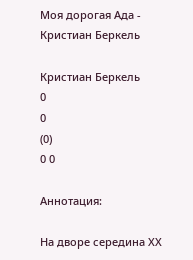Моя дорогая Ада - Кристиан Беркель

Кристиан Беркель
0
0
(0)
0 0

Аннотация:

На дворе середина ХХ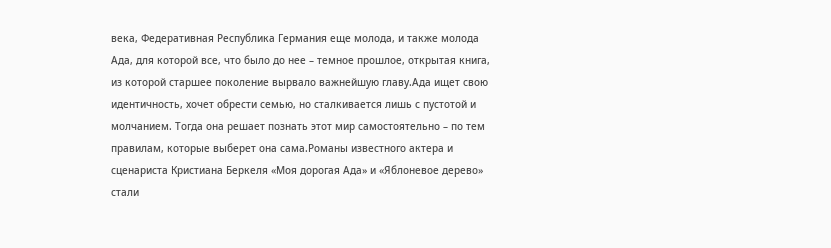века, Федеративная Республика Германия еще молода, и также молода Ада, для которой все, что было до нее – темное прошлое, открытая книга, из которой старшее поколение вырвало важнейшую главу.Ада ищет свою идентичность, хочет обрести семью, но сталкивается лишь с пустотой и молчанием. Тогда она решает познать этот мир самостоятельно – по тем правилам, которые выберет она сама.Романы известного актера и сценариста Кристиана Беркеля «Моя дорогая Ада» и «Яблоневое дерево» стали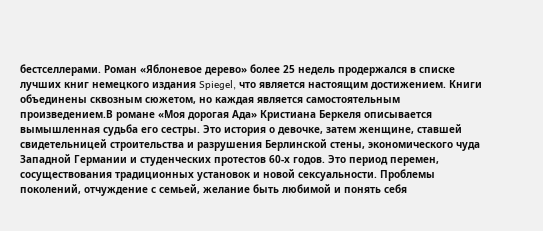бестселлерами. Роман «Яблоневое дерево» более 25 недель продержался в списке лучших книг немецкого издания Spiegel, что является настоящим достижением. Книги объединены сквозным сюжетом, но каждая является самостоятельным произведением.В романе «Моя дорогая Ада» Кристиана Беркеля описывается вымышленная судьба его сестры. Это история о девочке, затем женщине, ставшей свидетельницей строительства и разрушения Берлинской стены, экономического чуда Западной Германии и студенческих протестов 60-х годов. Это период перемен, сосуществования традиционных установок и новой сексуальности. Проблемы поколений, отчуждение с семьей, желание быть любимой и понять себя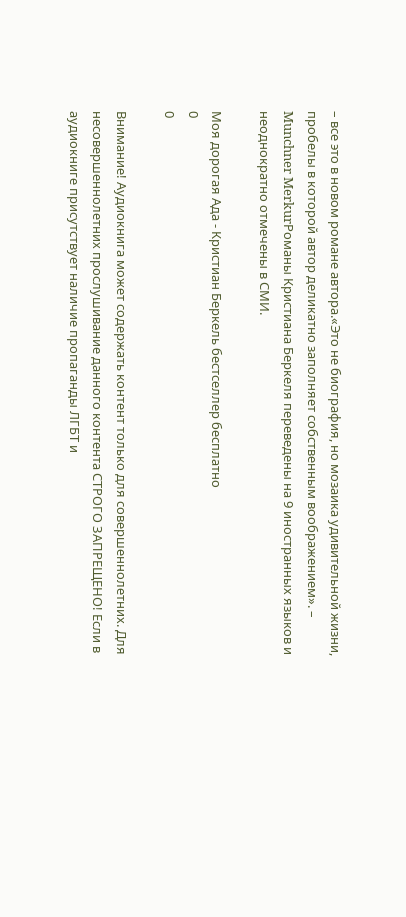– все это в новом романе автора.«Это не биография, но мозаика удивительной жизни, пробелы в которой автор деликатно заполняет собственным воображением». – Munchner MerkurРоманы Кристиана Беркеля переведены на 9 иностранных языков и неоднократно отмечены в СМИ.

Моя дорогая Ада - Кристиан Беркель бестселлер бесплатно
0
0

Внимание! Аудиокнига может содержать контент только для совершеннолетних. Для несовершеннолетних прослушивание данного контента СТРОГО ЗАПРЕЩЕНО! Если в аудиокниге присутствует наличие пропаганды ЛГБТ и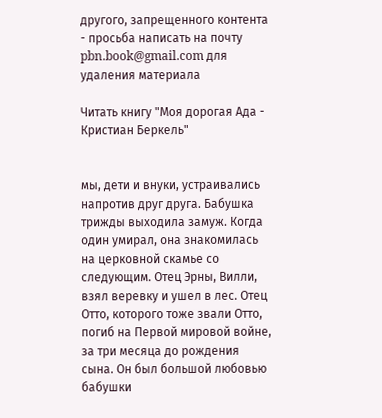другого, запрещенного контента - просьба написать на почту pbn.book@gmail.com для удаления материала

Читать книгу "Моя дорогая Ада - Кристиан Беркель"


мы, дети и внуки, устраивались напротив друг друга. Бабушка трижды выходила замуж. Когда один умирал, она знакомилась на церковной скамье со следующим. Отец Эрны, Вилли, взял веревку и ушел в лес. Отец Отто, которого тоже звали Отто, погиб на Первой мировой войне, за три месяца до рождения сына. Он был большой любовью бабушки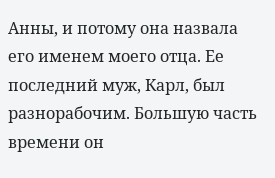Анны, и потому она назвала его именем моего отца. Ее последний муж, Карл, был разнорабочим. Большую часть времени он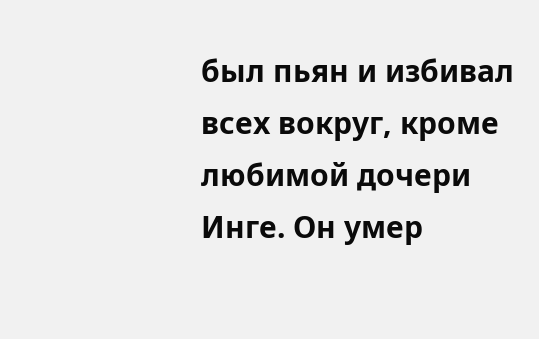был пьян и избивал всех вокруг, кроме любимой дочери Инге. Он умер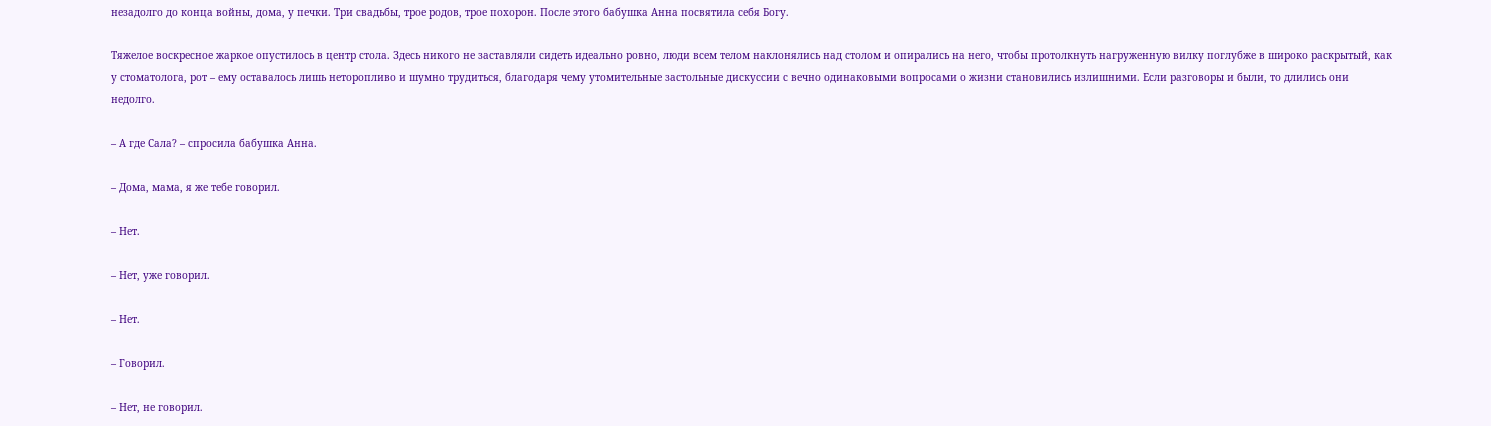незадолго до конца войны, дома, у печки. Три свадьбы, трое родов, трое похорон. После этого бабушка Анна посвятила себя Богу.

Тяжелое воскресное жаркое опустилось в центр стола. Здесь никого не заставляли сидеть идеально ровно, люди всем телом наклонялись над столом и опирались на него, чтобы протолкнуть нагруженную вилку поглубже в широко раскрытый, как у стоматолога, рот – ему оставалось лишь неторопливо и шумно трудиться, благодаря чему утомительные застольные дискуссии с вечно одинаковыми вопросами о жизни становились излишними. Если разговоры и были, то длились они недолго.

– А где Сала? – спросила бабушка Анна.

– Дома, мама, я же тебе говорил.

– Нет.

– Нет, уже говорил.

– Нет.

– Говорил.

– Нет, не говорил.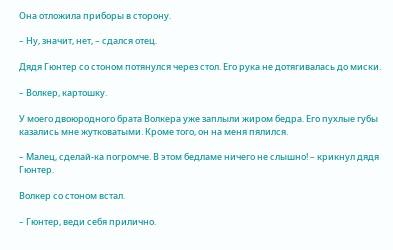Она отложила приборы в сторону.

– Ну, значит, нет, – сдался отец.

Дядя Гюнтер со стоном потянулся через стол. Его рука не дотягивалась до миски.

– Волкер, картошку.

У моего двоюродного брата Волкера уже заплыли жиром бедра. Его пухлые губы казались мне жутковатыми. Кроме того, он на меня пялился.

– Малец, сделай-ка погромче. В этом бедламе ничего не слышно! – крикнул дядя Гюнтер.

Волкер со стоном встал.

– Гюнтер, веди себя прилично.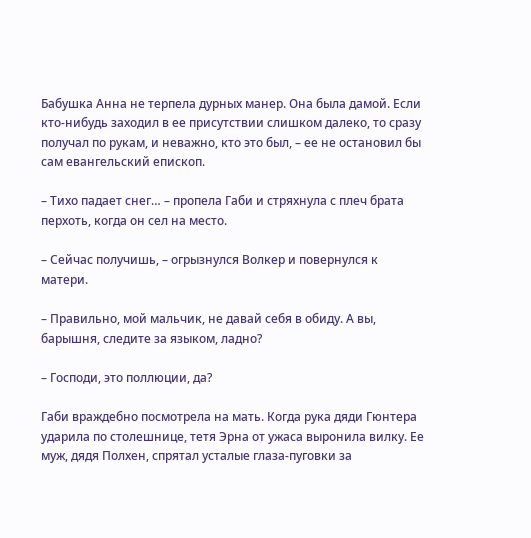Бабушка Анна не терпела дурных манер. Она была дамой. Если кто-нибудь заходил в ее присутствии слишком далеко, то сразу получал по рукам, и неважно, кто это был, – ее не остановил бы сам евангельский епископ.

– Тихо падает снег… – пропела Габи и стряхнула с плеч брата перхоть, когда он сел на место.

– Сейчас получишь, – огрызнулся Волкер и повернулся к матери.

– Правильно, мой мальчик, не давай себя в обиду. А вы, барышня, следите за языком, ладно?

– Господи, это поллюции, да?

Габи враждебно посмотрела на мать. Когда рука дяди Гюнтера ударила по столешнице, тетя Эрна от ужаса выронила вилку. Ее муж, дядя Полхен, спрятал усталые глаза-пуговки за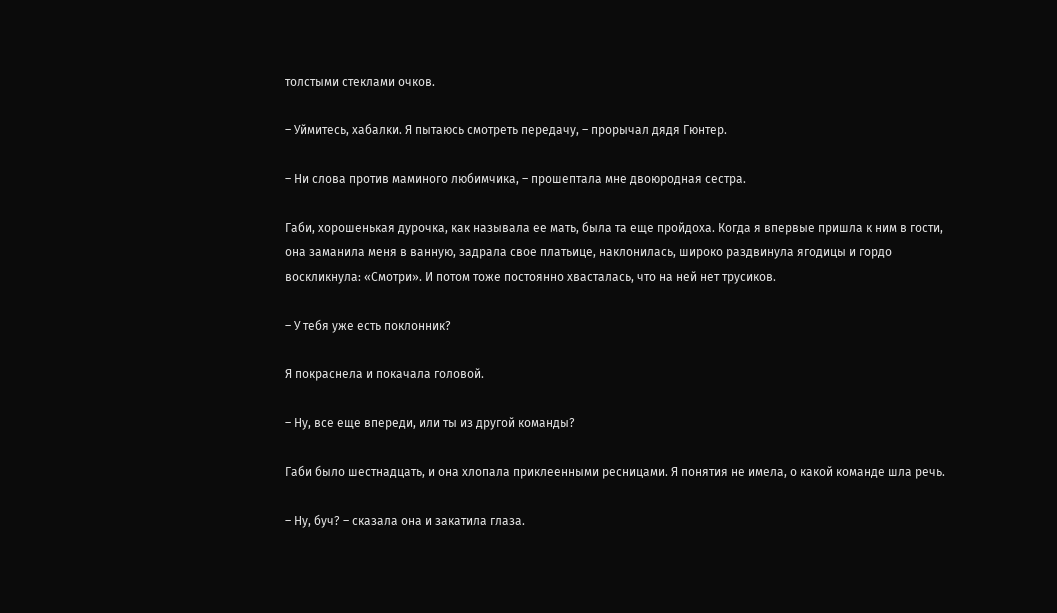толстыми стеклами очков.

– Уймитесь, хабалки. Я пытаюсь смотреть передачу, – прорычал дядя Гюнтер.

– Ни слова против маминого любимчика, – прошептала мне двоюродная сестра.

Габи, хорошенькая дурочка, как называла ее мать, была та еще пройдоха. Когда я впервые пришла к ним в гости, она заманила меня в ванную, задрала свое платьице, наклонилась, широко раздвинула ягодицы и гордо воскликнула: «Смотри». И потом тоже постоянно хвасталась, что на ней нет трусиков.

– У тебя уже есть поклонник?

Я покраснела и покачала головой.

– Ну, все еще впереди, или ты из другой команды?

Габи было шестнадцать, и она хлопала приклеенными ресницами. Я понятия не имела, о какой команде шла речь.

– Ну, буч? – сказала она и закатила глаза.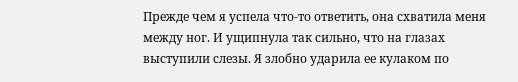Прежде чем я успела что-то ответить, она схватила меня между ног. И ущипнула так сильно, что на глазах выступили слезы. Я злобно ударила ее кулаком по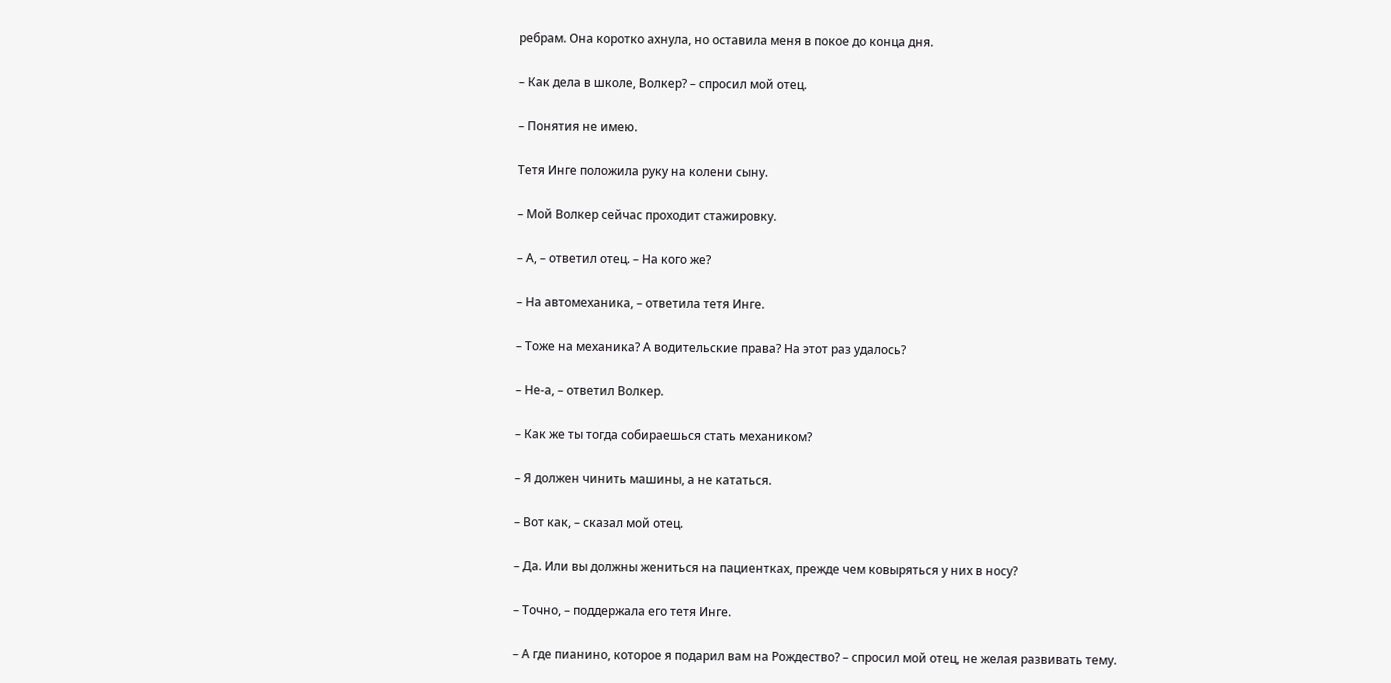ребрам. Она коротко ахнула, но оставила меня в покое до конца дня.

– Как дела в школе, Волкер? – спросил мой отец.

– Понятия не имею.

Тетя Инге положила руку на колени сыну.

– Мой Волкер сейчас проходит стажировку.

– А, – ответил отец. – На кого же?

– На автомеханика, – ответила тетя Инге.

– Тоже на механика? А водительские права? На этот раз удалось?

– Не-а, – ответил Волкер.

– Как же ты тогда собираешься стать механиком?

– Я должен чинить машины, а не кататься.

– Вот как, – сказал мой отец.

– Да. Или вы должны жениться на пациентках, прежде чем ковыряться у них в носу?

– Точно, – поддержала его тетя Инге.

– А где пианино, которое я подарил вам на Рождество? – спросил мой отец, не желая развивать тему.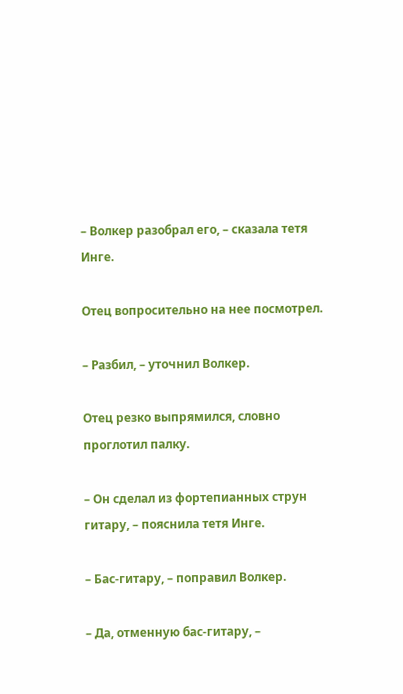– Волкер разобрал его, – сказала тетя Инге.

Отец вопросительно на нее посмотрел.

– Разбил, – уточнил Волкер.

Отец резко выпрямился, словно проглотил палку.

– Он сделал из фортепианных струн гитару, – пояснила тетя Инге.

– Бас-гитару, – поправил Волкер.

– Да, отменную бас-гитару, –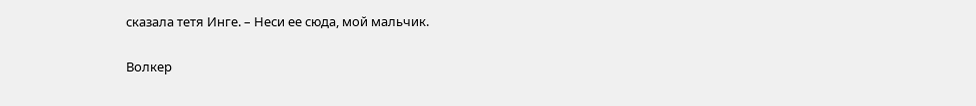сказала тетя Инге. – Неси ее сюда, мой мальчик.

Волкер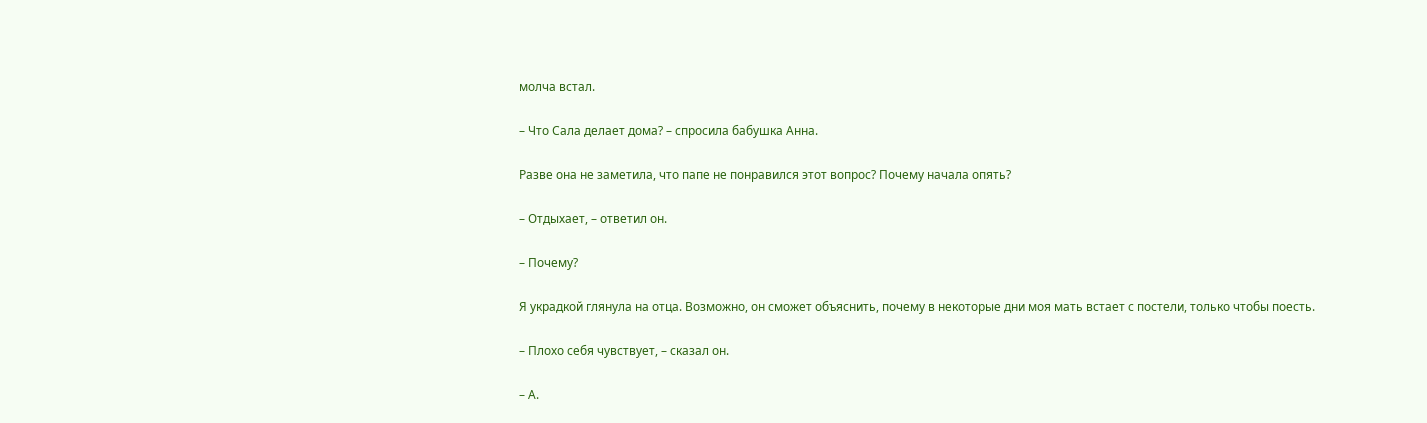молча встал.

– Что Сала делает дома? – спросила бабушка Анна.

Разве она не заметила, что папе не понравился этот вопрос? Почему начала опять?

– Отдыхает, – ответил он.

– Почему?

Я украдкой глянула на отца. Возможно, он сможет объяснить, почему в некоторые дни моя мать встает с постели, только чтобы поесть.

– Плохо себя чувствует, – сказал он.

– А.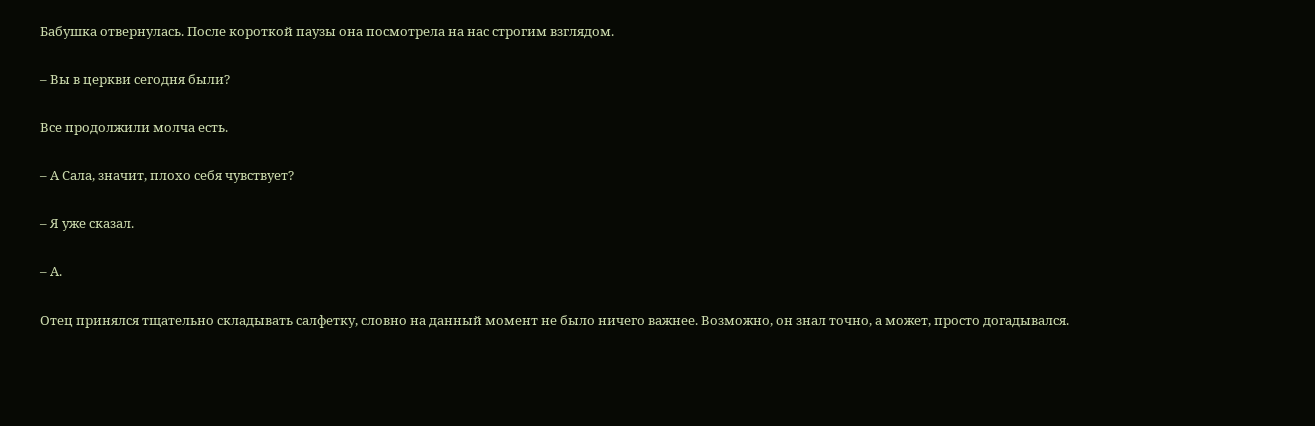Бабушка отвернулась. После короткой паузы она посмотрела на нас строгим взглядом.

– Вы в церкви сегодня были?

Все продолжили молча есть.

– А Сала, значит, плохо себя чувствует?

– Я уже сказал.

– А.

Отец принялся тщательно складывать салфетку, словно на данный момент не было ничего важнее. Возможно, он знал точно, а может, просто догадывался.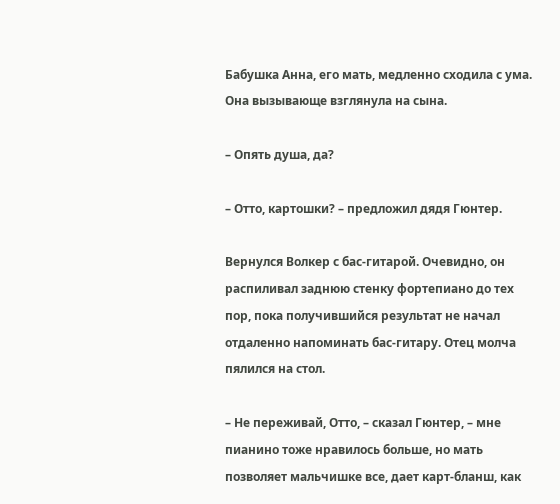Бабушка Анна, его мать, медленно сходила с ума. Она вызывающе взглянула на сына.

– Опять душа, да?

– Отто, картошки? – предложил дядя Гюнтер.

Вернулся Волкер с бас-гитарой. Очевидно, он распиливал заднюю стенку фортепиано до тех пор, пока получившийся результат не начал отдаленно напоминать бас-гитару. Отец молча пялился на стол.

– Не переживай, Отто, – сказал Гюнтер, – мне пианино тоже нравилось больше, но мать позволяет мальчишке все, дает карт-бланш, как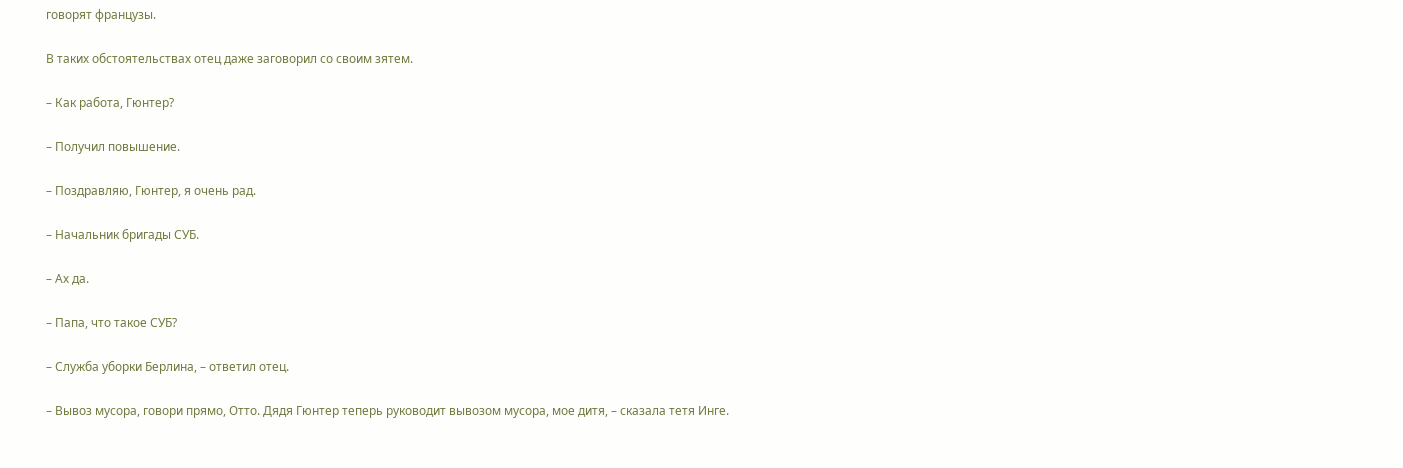говорят французы.

В таких обстоятельствах отец даже заговорил со своим зятем.

– Как работа, Гюнтер?

– Получил повышение.

– Поздравляю, Гюнтер, я очень рад.

– Начальник бригады СУБ.

– Ах да.

– Папа, что такое СУБ?

– Служба уборки Берлина, – ответил отец.

– Вывоз мусора, говори прямо, Отто. Дядя Гюнтер теперь руководит вывозом мусора, мое дитя, – сказала тетя Инге.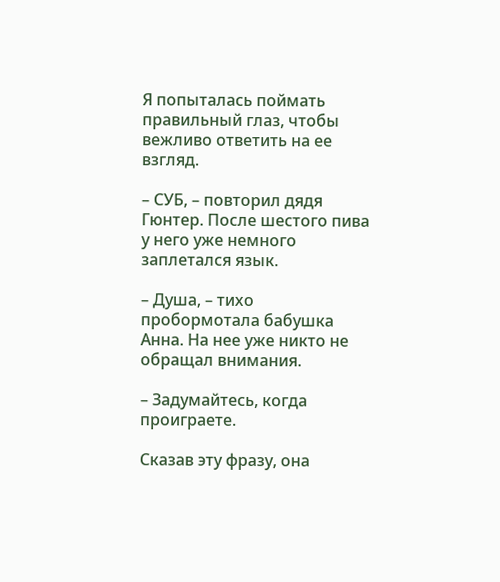Я попыталась поймать правильный глаз, чтобы вежливо ответить на ее взгляд.

– СУБ, – повторил дядя Гюнтер. После шестого пива у него уже немного заплетался язык.

– Душа, – тихо пробормотала бабушка Анна. На нее уже никто не обращал внимания.

– Задумайтесь, когда проиграете.

Сказав эту фразу, она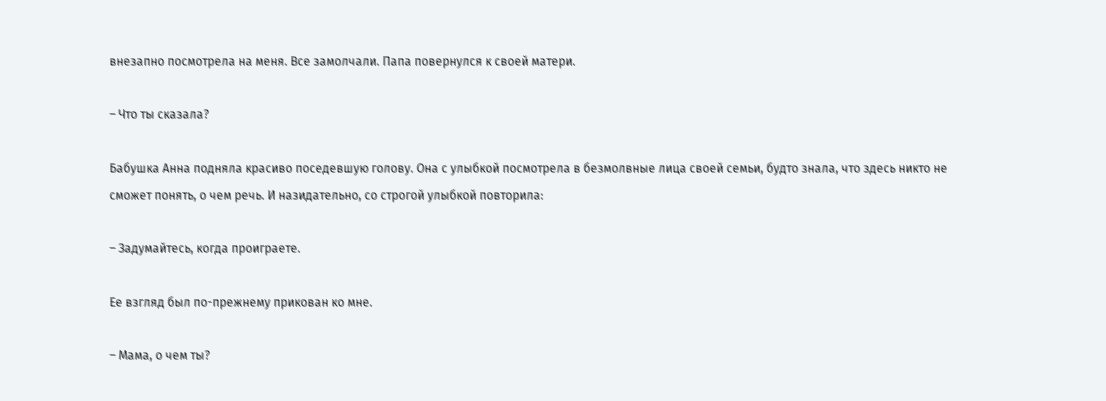внезапно посмотрела на меня. Все замолчали. Папа повернулся к своей матери.

– Что ты сказала?

Бабушка Анна подняла красиво поседевшую голову. Она с улыбкой посмотрела в безмолвные лица своей семьи, будто знала, что здесь никто не сможет понять, о чем речь. И назидательно, со строгой улыбкой повторила:

– Задумайтесь, когда проиграете.

Ее взгляд был по-прежнему прикован ко мне.

– Мама, о чем ты?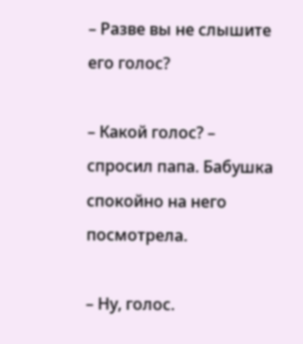– Разве вы не слышите его голос?

– Какой голос? – спросил папа. Бабушка спокойно на него посмотрела.

– Ну, голос.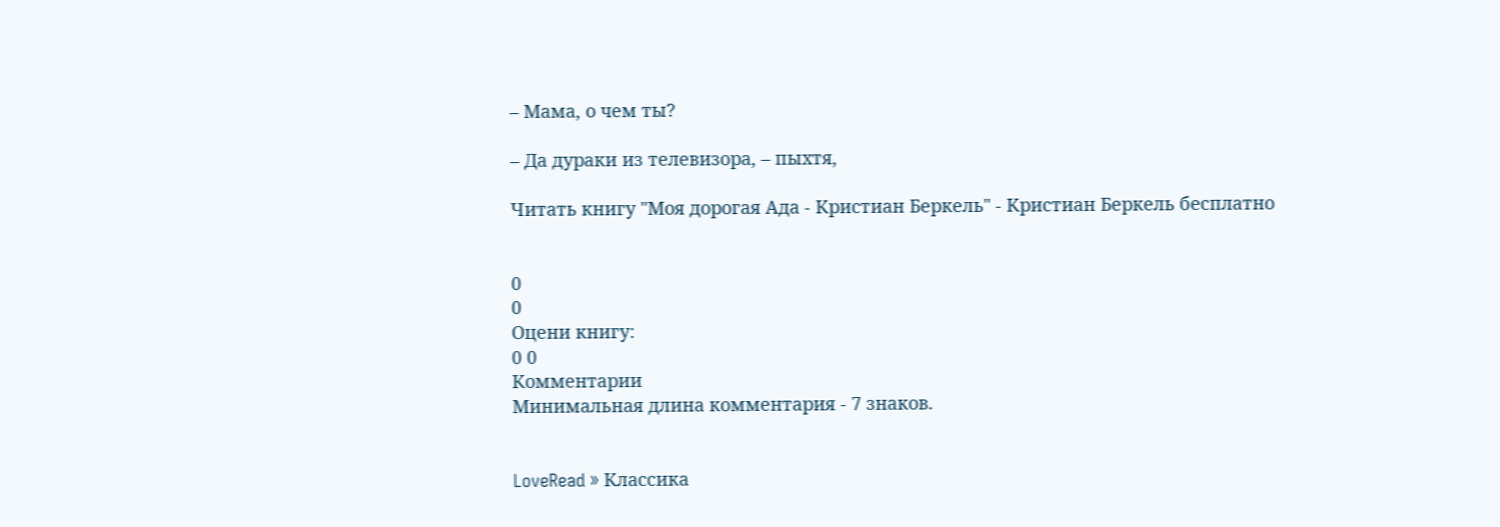– Мама, о чем ты?

– Да дураки из телевизора, – пыхтя,

Читать книгу "Моя дорогая Ада - Кристиан Беркель" - Кристиан Беркель бесплатно


0
0
Оцени книгу:
0 0
Комментарии
Минимальная длина комментария - 7 знаков.


LoveRead » Классика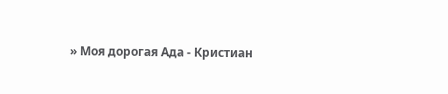» Моя дорогая Ада - Кристиан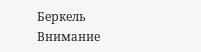Беркель
Внимание